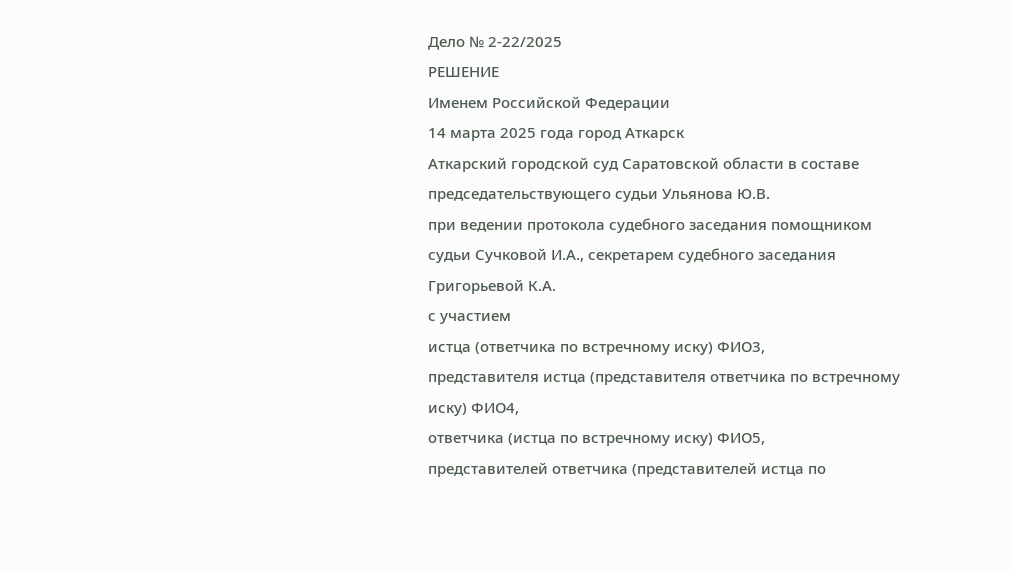Дело № 2-22/2025
РЕШЕНИЕ
Именем Российской Федерации
14 марта 2025 года город Аткарск
Аткарский городской суд Саратовской области в составе
председательствующего судьи Ульянова Ю.В.
при ведении протокола судебного заседания помощником судьи Сучковой И.А., секретарем судебного заседания Григорьевой К.А.
с участием
истца (ответчика по встречному иску) ФИО3,
представителя истца (представителя ответчика по встречному иску) ФИО4,
ответчика (истца по встречному иску) ФИО5,
представителей ответчика (представителей истца по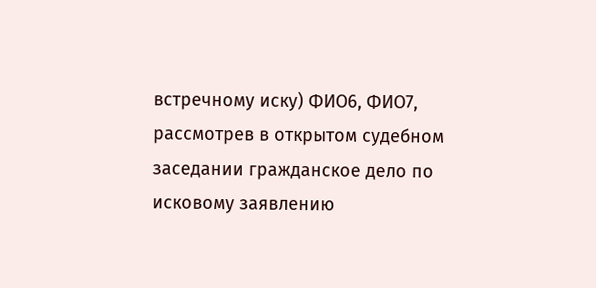встречному иску) ФИО6, ФИО7,
рассмотрев в открытом судебном заседании гражданское дело по исковому заявлению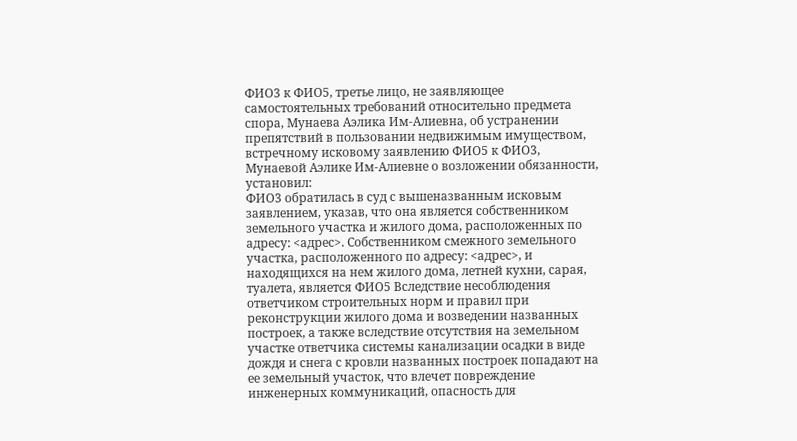ФИО3 к ФИО5, третье лицо, не заявляющее самостоятельных требований относительно предмета спора, Мунаева Аэлика Им-Алиевна, об устранении препятствий в пользовании недвижимым имуществом, встречному исковому заявлению ФИО5 к ФИО3, Мунаевой Аэлике Им-Алиевне о возложении обязанности,
установил:
ФИО3 обратилась в суд с вышеназванным исковым заявлением, указав, что она является собственником земельного участка и жилого дома, расположенных по адресу: <адрес>. Собственником смежного земельного участка, расположенного по адресу: <адрес>, и находящихся на нем жилого дома, летней кухни, сарая, туалета, является ФИО5 Вследствие несоблюдения ответчиком строительных норм и правил при реконструкции жилого дома и возведении названных построек, а также вследствие отсутствия на земельном участке ответчика системы канализации осадки в виде дождя и снега с кровли названных построек попадают на ее земельный участок, что влечет повреждение инженерных коммуникаций, опасность для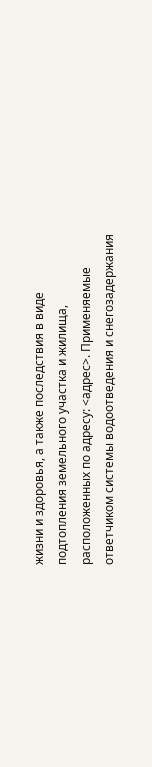жизни и здоровья, а также последствия в виде подтопления земельного участка и жилища, расположенных по адресу: <адрес>. Применяемые ответчиком системы водоотведения и снегозадержания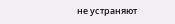не устраняют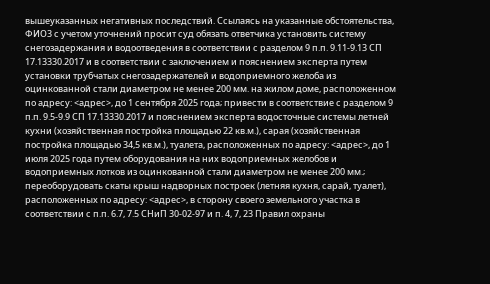вышеуказанных негативных последствий. Ссылаясь на указанные обстоятельства, ФИО3 с учетом уточнений просит суд обязать ответчика установить систему снегозадержания и водоотведения в соответствии с разделом 9 п.п. 9.11-9.13 СП 17.13330.2017 и в соответствии с заключением и пояснением эксперта путем установки трубчатых снегозадержателей и водоприемного желоба из оцинкованной стали диаметром не менее 200 мм. на жилом доме, расположенном по адресу: <адрес>, до 1 сентября 2025 года; привести в соответствие с разделом 9 п.п. 9.5-9.9 СП 17.13330.2017 и пояснением эксперта водосточные системы летней кухни (хозяйственная постройка площадью 22 кв.м.), сарая (хозяйственная постройка площадью 34,5 кв.м.), туалета, расположенных по адресу: <адрес>, до 1 июля 2025 года путем оборудования на них водоприемных желобов и водоприемных лотков из оцинкованной стали диаметром не менее 200 мм.; переоборудовать скаты крыш надворных построек (летняя кухня, сарай, туалет), расположенных по адресу: <адрес>, в сторону своего земельного участка в соответствии с п.п. 6.7, 7.5 СНиП 30-02-97 и п. 4, 7, 23 Правил охраны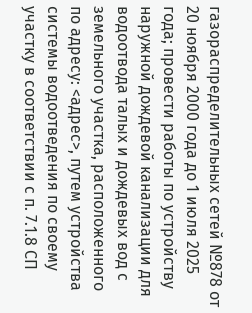газораспределительных сетей №878 от 20 ноября 2000 года до 1 июля 2025 года; провести работы по устройству наружной дождевой канализации для водоотвода талых и дождевых вод с земельного участка, расположенного по адресу: <адрес>, путем устройства системы водоотведения по своему участку в соответствии с п. 7.1.8 СП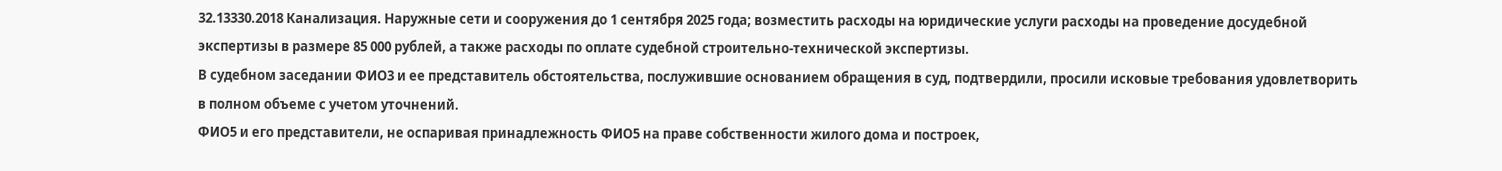32.13330.2018 Канализация. Наружные сети и сооружения до 1 сентября 2025 года; возместить расходы на юридические услуги расходы на проведение досудебной экспертизы в размере 85 000 рублей, а также расходы по оплате судебной строительно-технической экспертизы.
В судебном заседании ФИО3 и ее представитель обстоятельства, послужившие основанием обращения в суд, подтвердили, просили исковые требования удовлетворить в полном объеме с учетом уточнений.
ФИО5 и его представители, не оспаривая принадлежность ФИО5 на праве собственности жилого дома и построек,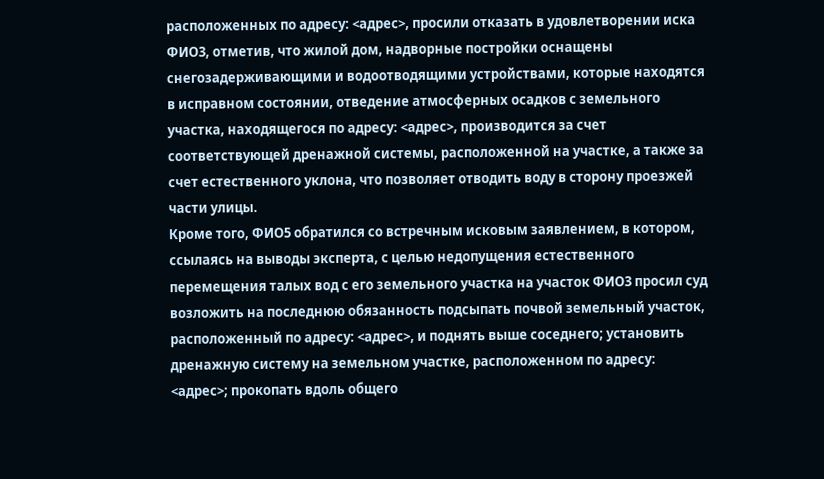расположенных по адресу: <адрес>, просили отказать в удовлетворении иска ФИО3, отметив, что жилой дом, надворные постройки оснащены снегозадерживающими и водоотводящими устройствами, которые находятся в исправном состоянии, отведение атмосферных осадков с земельного участка, находящегося по адресу: <адрес>, производится за счет соответствующей дренажной системы, расположенной на участке, а также за счет естественного уклона, что позволяет отводить воду в сторону проезжей части улицы.
Кроме того, ФИО5 обратился со встречным исковым заявлением, в котором, ссылаясь на выводы эксперта, с целью недопущения естественного перемещения талых вод с его земельного участка на участок ФИО3 просил суд возложить на последнюю обязанность подсыпать почвой земельный участок, расположенный по адресу: <адрес>, и поднять выше соседнего; установить дренажную систему на земельном участке, расположенном по адресу: <адрес>; прокопать вдоль общего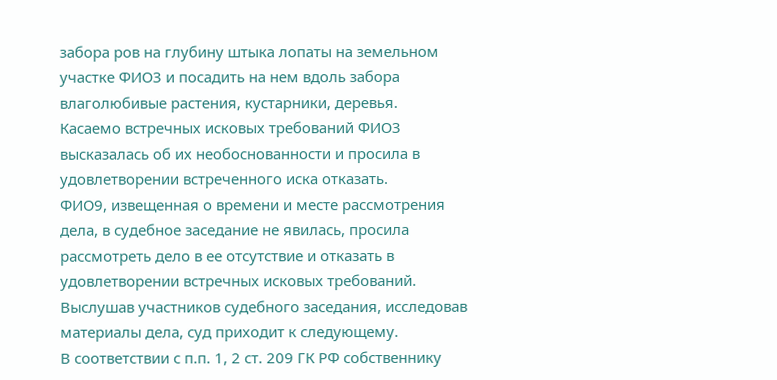забора ров на глубину штыка лопаты на земельном участке ФИО3 и посадить на нем вдоль забора влаголюбивые растения, кустарники, деревья.
Касаемо встречных исковых требований ФИО3 высказалась об их необоснованности и просила в удовлетворении встреченного иска отказать.
ФИО9, извещенная о времени и месте рассмотрения дела, в судебное заседание не явилась, просила рассмотреть дело в ее отсутствие и отказать в удовлетворении встречных исковых требований.
Выслушав участников судебного заседания, исследовав материалы дела, суд приходит к следующему.
В соответствии с п.п. 1, 2 ст. 209 ГК РФ собственнику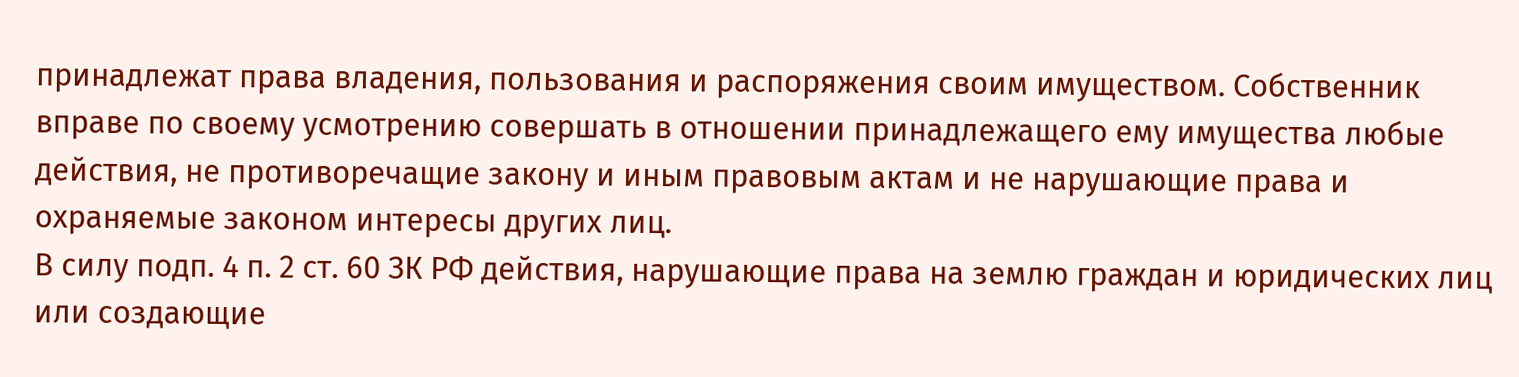принадлежат права владения, пользования и распоряжения своим имуществом. Собственник вправе по своему усмотрению совершать в отношении принадлежащего ему имущества любые действия, не противоречащие закону и иным правовым актам и не нарушающие права и охраняемые законом интересы других лиц.
В силу подп. 4 п. 2 ст. 60 ЗК РФ действия, нарушающие права на землю граждан и юридических лиц или создающие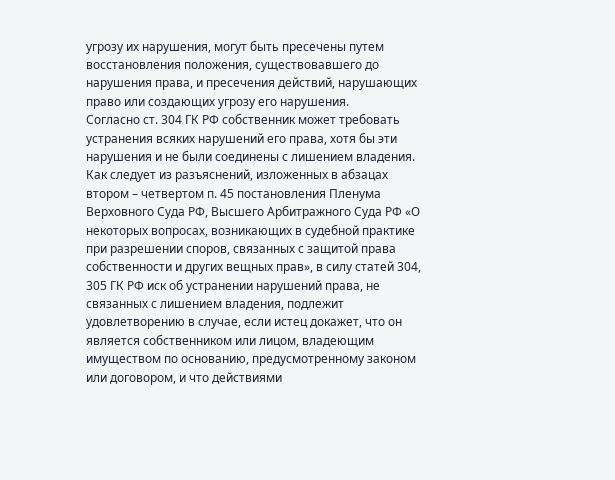угрозу их нарушения, могут быть пресечены путем восстановления положения, существовавшего до нарушения права, и пресечения действий, нарушающих право или создающих угрозу его нарушения.
Согласно ст. 304 ГК РФ собственник может требовать устранения всяких нарушений его права, хотя бы эти нарушения и не были соединены с лишением владения.
Как следует из разъяснений, изложенных в абзацах втором – четвертом п. 45 постановления Пленума Верховного Суда РФ, Высшего Арбитражного Суда РФ «О некоторых вопросах, возникающих в судебной практике при разрешении споров, связанных с защитой права собственности и других вещных прав», в силу статей 304, 305 ГК РФ иск об устранении нарушений права, не связанных с лишением владения, подлежит удовлетворению в случае, если истец докажет, что он является собственником или лицом, владеющим имуществом по основанию, предусмотренному законом или договором, и что действиями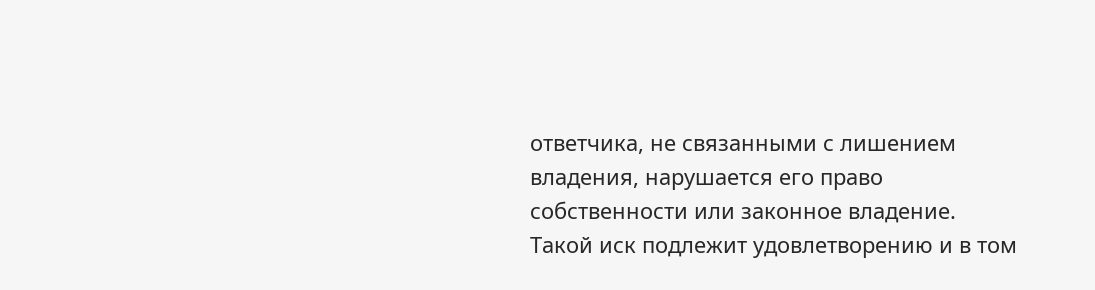ответчика, не связанными с лишением владения, нарушается его право собственности или законное владение.
Такой иск подлежит удовлетворению и в том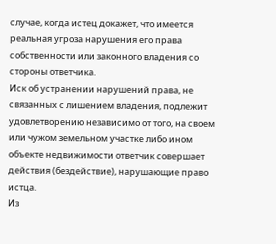случае, когда истец докажет, что имеется реальная угроза нарушения его права собственности или законного владения со стороны ответчика.
Иск об устранении нарушений права, не связанных с лишением владения, подлежит удовлетворению независимо от того, на своем или чужом земельном участке либо ином объекте недвижимости ответчик совершает действия (бездействие), нарушающие право истца.
Из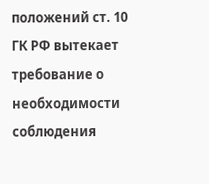положений ст. 10 ГК РФ вытекает требование о необходимости соблюдения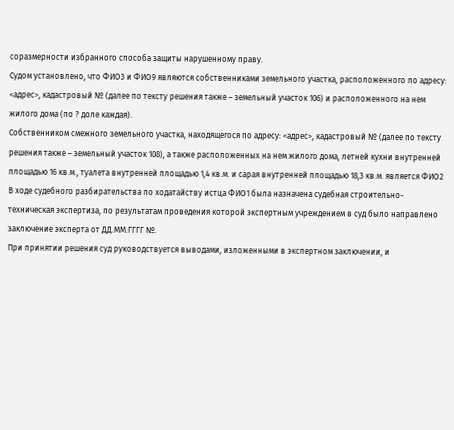соразмерности избранного способа защиты нарушенному праву.
Судом установлено, что ФИО3 и ФИО9 являются собственниками земельного участка, расположенного по адресу: <адрес>, кадастровый № (далее по тексту решения также – земельный участок 106) и расположенного на нем жилого дома (по ? доле каждая).
Собственником смежного земельного участка, находящегося по адресу: <адрес>, кадастровый № (далее по тексту решения также – земельный участок 108), а также расположенных на нем жилого дома, летней кухни внутренней площадью 16 кв.м., туалета внутренней площадью 1,4 кв.м. и сарая внутренней площадью 18,3 кв.м. является ФИО2
В ходе судебного разбирательства по ходатайству истца ФИО1 была назначена судебная строительно-техническая экспертиза, по результатам проведения которой экспертным учреждением в суд было направлено заключение эксперта от ДД.ММ.ГГГГ №.
При принятии решения суд руководствуется выводами, изложенными в экспертном заключении, и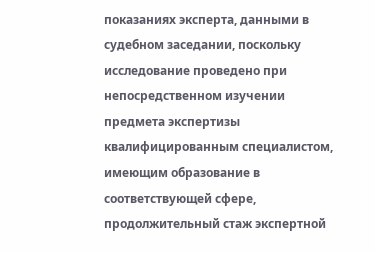показаниях эксперта, данными в судебном заседании, поскольку исследование проведено при непосредственном изучении предмета экспертизы квалифицированным специалистом, имеющим образование в соответствующей сфере, продолжительный стаж экспертной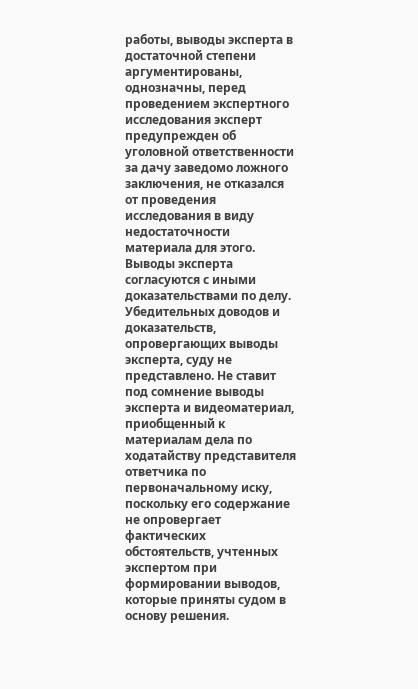работы, выводы эксперта в достаточной степени аргументированы, однозначны, перед проведением экспертного исследования эксперт предупрежден об уголовной ответственности за дачу заведомо ложного заключения, не отказался от проведения исследования в виду недостаточности материала для этого. Выводы эксперта согласуются с иными доказательствами по делу. Убедительных доводов и доказательств, опровергающих выводы эксперта, суду не представлено. Не ставит под сомнение выводы эксперта и видеоматериал, приобщенный к материалам дела по ходатайству представителя ответчика по первоначальному иску, поскольку его содержание не опровергает фактических обстоятельств, учтенных экспертом при формировании выводов, которые приняты судом в основу решения.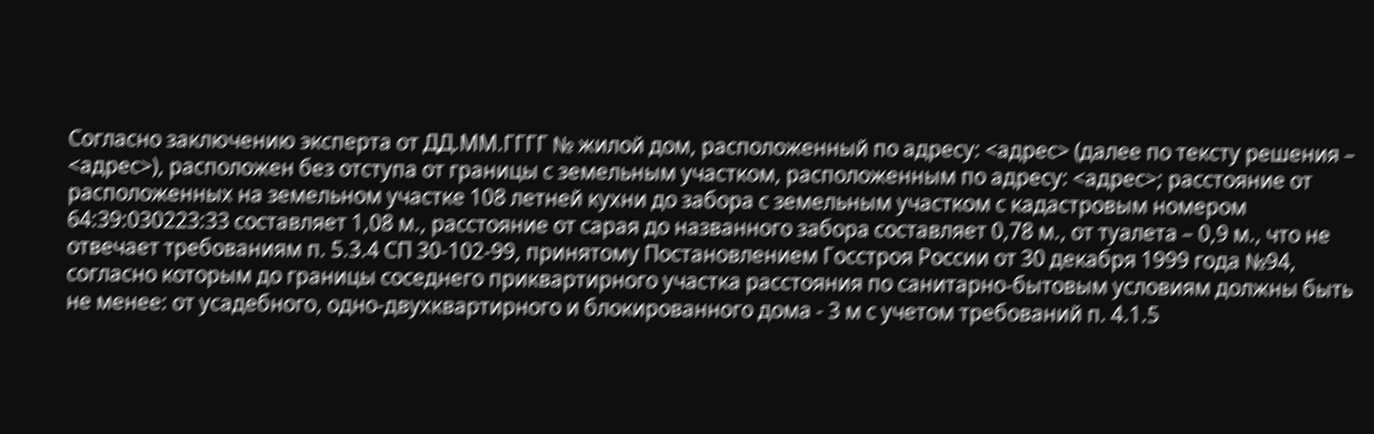Согласно заключению эксперта от ДД.ММ.ГГГГ № жилой дом, расположенный по адресу: <адрес> (далее по тексту решения – <адрес>), расположен без отступа от границы с земельным участком, расположенным по адресу: <адрес>; расстояние от расположенных на земельном участке 108 летней кухни до забора с земельным участком с кадастровым номером 64:39:030223:33 составляет 1,08 м., расстояние от сарая до названного забора составляет 0,78 м., от туалета – 0,9 м., что не отвечает требованиям п. 5.3.4 СП 30-102-99, принятому Постановлением Госстроя России от 30 декабря 1999 года №94, согласно которым до границы соседнего приквартирного участка расстояния по санитарно-бытовым условиям должны быть не менее: от усадебного, одно-двухквартирного и блокированного дома - 3 м с учетом требований п. 4.1.5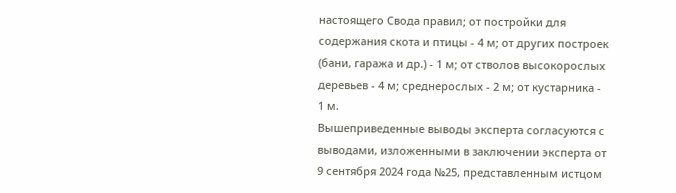настоящего Свода правил; от постройки для содержания скота и птицы - 4 м; от других построек (бани, гаража и др.) - 1 м; от стволов высокорослых деревьев - 4 м; среднерослых - 2 м; от кустарника - 1 м.
Вышеприведенные выводы эксперта согласуются с выводами, изложенными в заключении эксперта от 9 сентября 2024 года №25, представленным истцом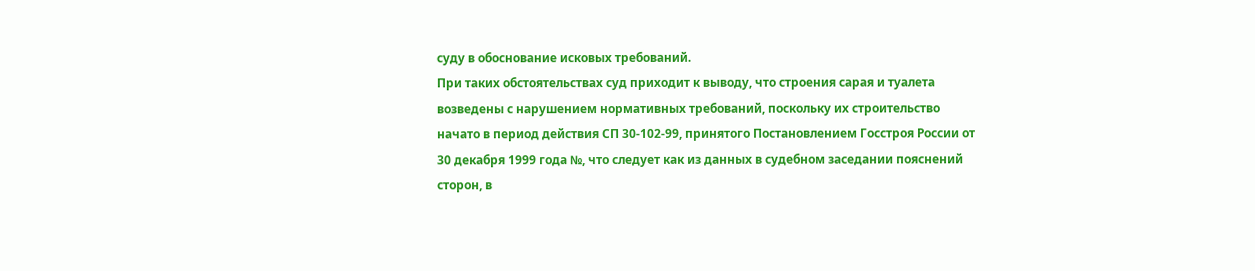суду в обоснование исковых требований.
При таких обстоятельствах суд приходит к выводу, что строения сарая и туалета возведены с нарушением нормативных требований, поскольку их строительство начато в период действия СП 30-102-99, принятого Постановлением Госстроя России от 30 декабря 1999 года №, что следует как из данных в судебном заседании пояснений сторон, в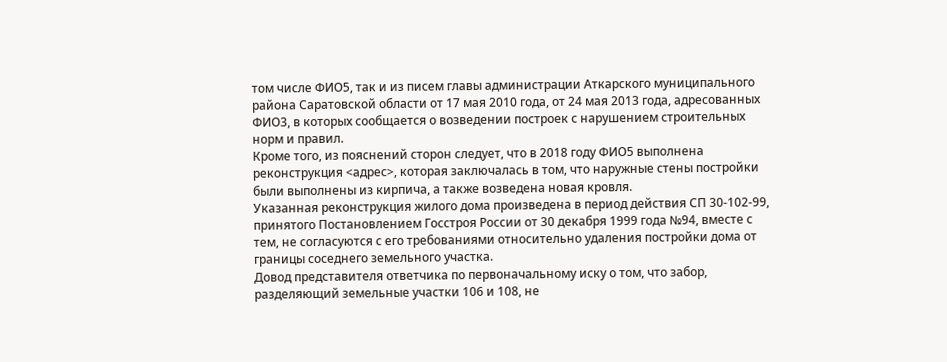том числе ФИО5, так и из писем главы администрации Аткарского муниципального района Саратовской области от 17 мая 2010 года, от 24 мая 2013 года, адресованных ФИО3, в которых сообщается о возведении построек с нарушением строительных норм и правил.
Кроме того, из пояснений сторон следует, что в 2018 году ФИО5 выполнена реконструкция <адрес>, которая заключалась в том, что наружные стены постройки были выполнены из кирпича, а также возведена новая кровля.
Указанная реконструкция жилого дома произведена в период действия СП 30-102-99, принятого Постановлением Госстроя России от 30 декабря 1999 года №94, вместе с тем, не согласуются с его требованиями относительно удаления постройки дома от границы соседнего земельного участка.
Довод представителя ответчика по первоначальному иску о том, что забор, разделяющий земельные участки 106 и 108, не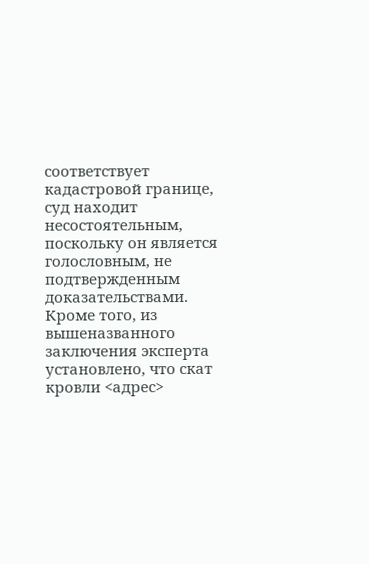соответствует кадастровой границе, суд находит несостоятельным, поскольку он является голословным, не подтвержденным доказательствами.
Кроме того, из вышеназванного заключения эксперта установлено, что скат кровли <адрес>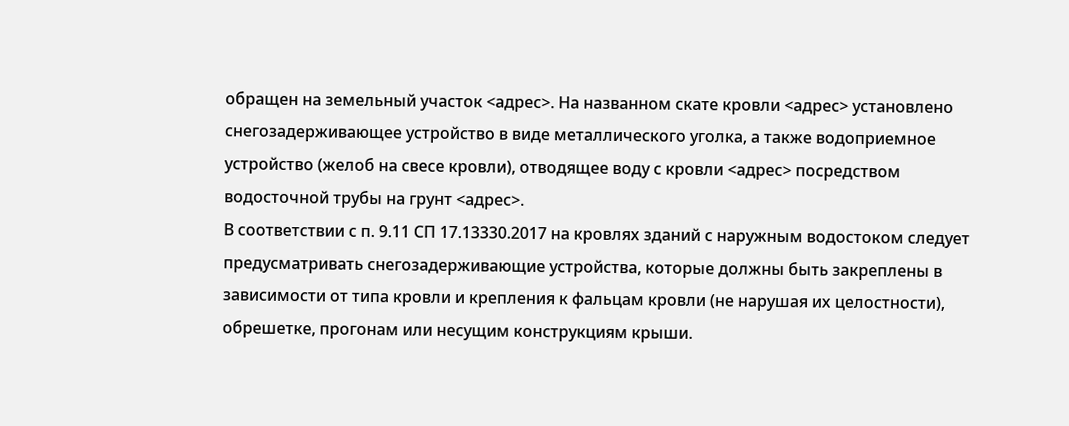обращен на земельный участок <адрес>. На названном скате кровли <адрес> установлено снегозадерживающее устройство в виде металлического уголка, а также водоприемное устройство (желоб на свесе кровли), отводящее воду с кровли <адрес> посредством водосточной трубы на грунт <адрес>.
В соответствии с п. 9.11 СП 17.13330.2017 на кровлях зданий с наружным водостоком следует предусматривать снегозадерживающие устройства, которые должны быть закреплены в зависимости от типа кровли и крепления к фальцам кровли (не нарушая их целостности), обрешетке, прогонам или несущим конструкциям крыши.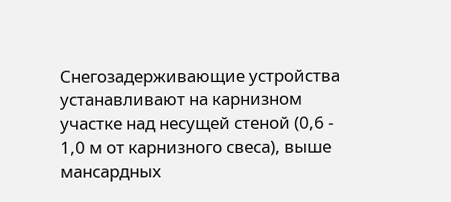Снегозадерживающие устройства устанавливают на карнизном участке над несущей стеной (0,6 - 1,0 м от карнизного свеса), выше мансардных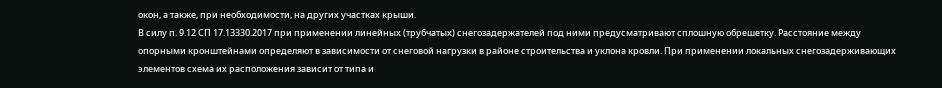окон, а также, при необходимости, на других участках крыши.
В силу п. 9.12 СП 17.13330.2017 при применении линейных (трубчатых) снегозадержателей под ними предусматривают сплошную обрешетку. Расстояние между опорными кронштейнами определяют в зависимости от снеговой нагрузки в районе строительства и уклона кровли. При применении локальных снегозадерживающих элементов схема их расположения зависит от типа и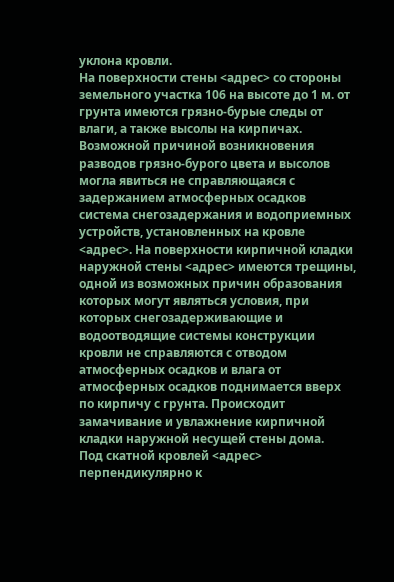уклона кровли.
На поверхности стены <адрес> со стороны земельного участка 106 на высоте до 1 м. от грунта имеются грязно-бурые следы от влаги, а также высолы на кирпичах. Возможной причиной возникновения разводов грязно-бурого цвета и высолов могла явиться не справляющаяся с задержанием атмосферных осадков система снегозадержания и водоприемных устройств, установленных на кровле <адрес>. На поверхности кирпичной кладки наружной стены <адрес> имеются трещины, одной из возможных причин образования которых могут являться условия, при которых снегозадерживающие и водоотводящие системы конструкции кровли не справляются с отводом атмосферных осадков и влага от атмосферных осадков поднимается вверх по кирпичу с грунта. Происходит замачивание и увлажнение кирпичной кладки наружной несущей стены дома.
Под скатной кровлей <адрес> перпендикулярно к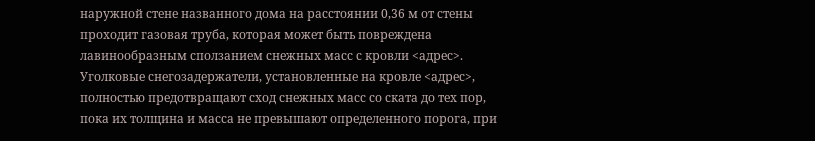наружной стене названного дома на расстоянии 0,36 м от стены проходит газовая труба, которая может быть повреждена лавинообразным сползанием снежных масс с кровли <адрес>. Уголковые снегозадержатели, установленные на кровле <адрес>, полностью предотвращают сход снежных масс со ската до тех пор, пока их толщина и масса не превышают определенного порога, при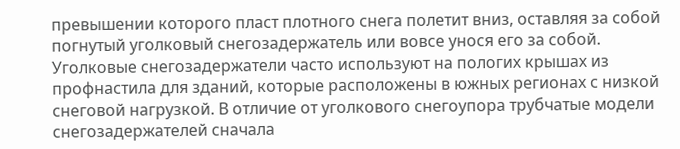превышении которого пласт плотного снега полетит вниз, оставляя за собой погнутый уголковый снегозадержатель или вовсе унося его за собой. Уголковые снегозадержатели часто используют на пологих крышах из профнастила для зданий, которые расположены в южных регионах с низкой снеговой нагрузкой. В отличие от уголкового снегоупора трубчатые модели снегозадержателей сначала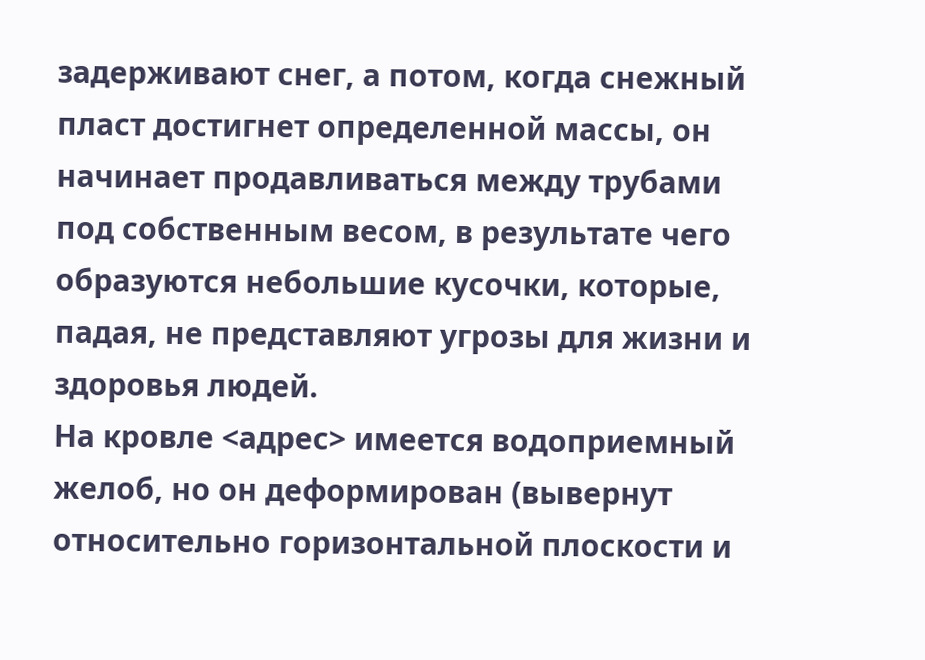задерживают снег, а потом, когда снежный пласт достигнет определенной массы, он начинает продавливаться между трубами под собственным весом, в результате чего образуются небольшие кусочки, которые, падая, не представляют угрозы для жизни и здоровья людей.
На кровле <адрес> имеется водоприемный желоб, но он деформирован (вывернут относительно горизонтальной плоскости и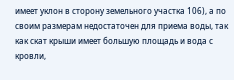имеет уклон в сторону земельного участка 106), а по своим размерам недостаточен для приема воды, так как скат крыши имеет большую площадь и вода с кровли,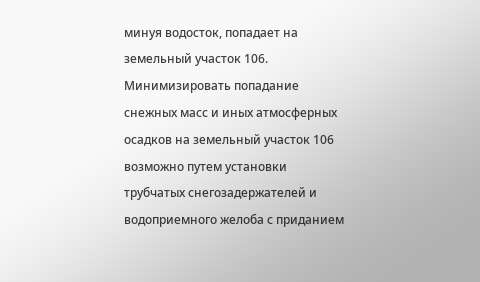минуя водосток, попадает на земельный участок 106. Минимизировать попадание снежных масс и иных атмосферных осадков на земельный участок 106 возможно путем установки трубчатых снегозадержателей и водоприемного желоба с приданием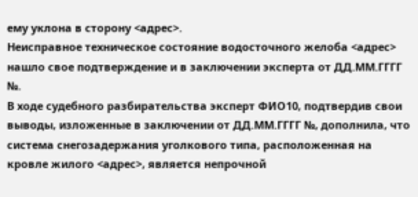ему уклона в сторону <адрес>.
Неисправное техническое состояние водосточного желоба <адрес> нашло свое подтверждение и в заключении эксперта от ДД.ММ.ГГГГ №.
В ходе судебного разбирательства эксперт ФИО10, подтвердив свои выводы, изложенные в заключении от ДД.ММ.ГГГГ №, дополнила, что система снегозадержания уголкового типа, расположенная на кровле жилого <адрес>, является непрочной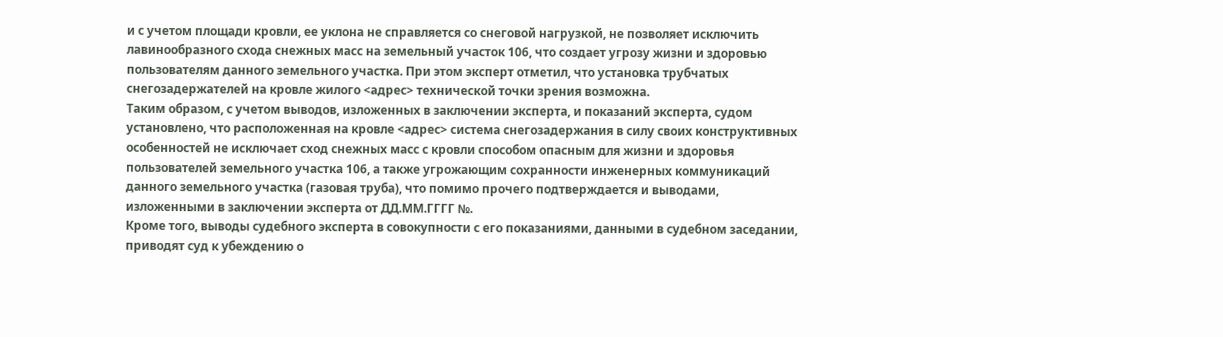и с учетом площади кровли, ее уклона не справляется со снеговой нагрузкой, не позволяет исключить лавинообразного схода снежных масс на земельный участок 106, что создает угрозу жизни и здоровью пользователям данного земельного участка. При этом эксперт отметил, что установка трубчатых снегозадержателей на кровле жилого <адрес> технической точки зрения возможна.
Таким образом, с учетом выводов, изложенных в заключении эксперта, и показаний эксперта, судом установлено, что расположенная на кровле <адрес> система снегозадержания в силу своих конструктивных особенностей не исключает сход снежных масс с кровли способом опасным для жизни и здоровья пользователей земельного участка 106, а также угрожающим сохранности инженерных коммуникаций данного земельного участка (газовая труба), что помимо прочего подтверждается и выводами, изложенными в заключении эксперта от ДД.ММ.ГГГГ №.
Кроме того, выводы судебного эксперта в совокупности с его показаниями, данными в судебном заседании, приводят суд к убеждению о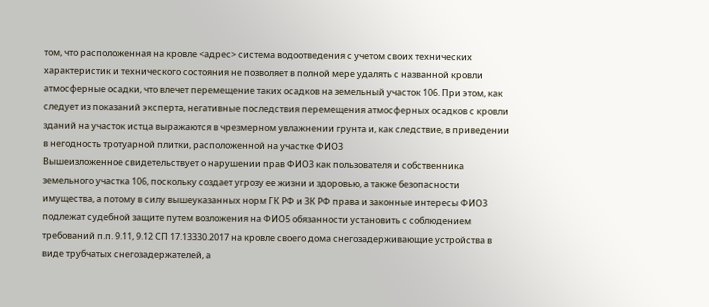том, что расположенная на кровле <адрес> система водоотведения с учетом своих технических характеристик и технического состояния не позволяет в полной мере удалять с названной кровли атмосферные осадки, что влечет перемещение таких осадков на земельный участок 106. При этом, как следует из показаний эксперта, негативные последствия перемещения атмосферных осадков с кровли зданий на участок истца выражаются в чрезмерном увлажнении грунта и, как следствие, в приведении в негодность тротуарной плитки, расположенной на участке ФИО3
Вышеизложенное свидетельствует о нарушении прав ФИО3 как пользователя и собственника земельного участка 106, поскольку создает угрозу ее жизни и здоровью, а также безопасности имущества, а потому в силу вышеуказанных норм ГК РФ и ЗК РФ права и законные интересы ФИО3 подлежат судебной защите путем возложения на ФИО5 обязанности установить с соблюдением требований п.п. 9.11, 9.12 СП 17.13330.2017 на кровле своего дома снегозадерживающие устройства в виде трубчатых снегозадержателей, а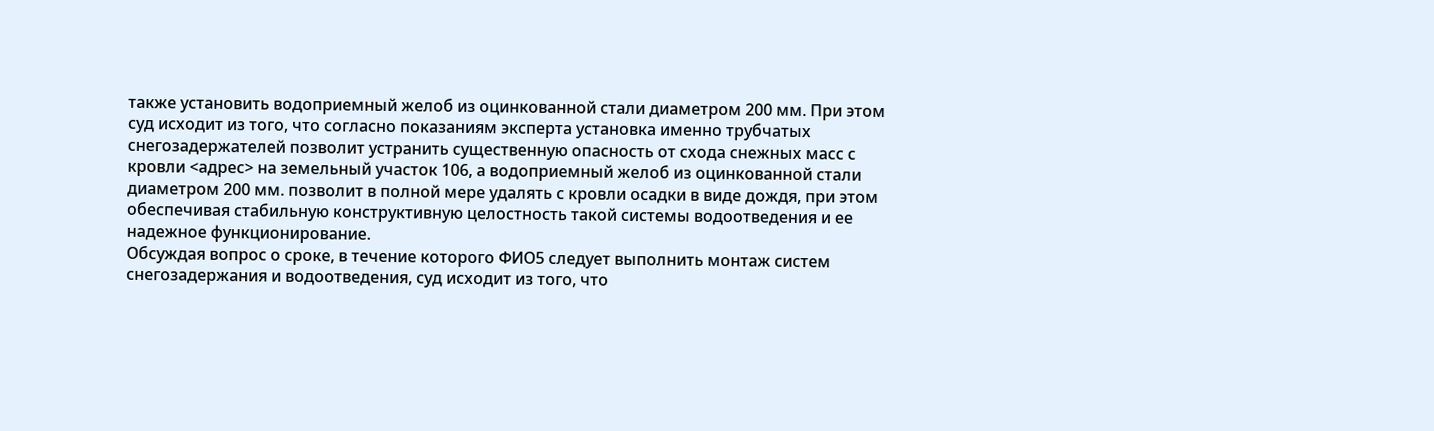также установить водоприемный желоб из оцинкованной стали диаметром 200 мм. При этом суд исходит из того, что согласно показаниям эксперта установка именно трубчатых снегозадержателей позволит устранить существенную опасность от схода снежных масс с кровли <адрес> на земельный участок 106, а водоприемный желоб из оцинкованной стали диаметром 200 мм. позволит в полной мере удалять с кровли осадки в виде дождя, при этом обеспечивая стабильную конструктивную целостность такой системы водоотведения и ее надежное функционирование.
Обсуждая вопрос о сроке, в течение которого ФИО5 следует выполнить монтаж систем снегозадержания и водоотведения, суд исходит из того, что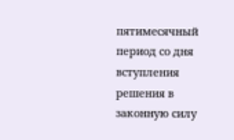пятимесячный период со дня вступления решения в законную силу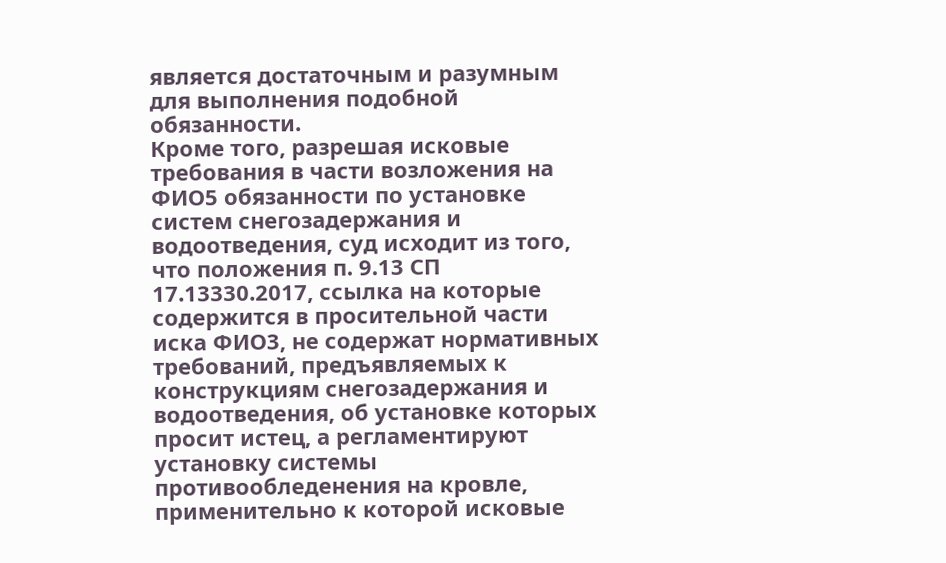является достаточным и разумным для выполнения подобной обязанности.
Кроме того, разрешая исковые требования в части возложения на ФИО5 обязанности по установке систем снегозадержания и водоотведения, суд исходит из того, что положения п. 9.13 СП 17.13330.2017, ссылка на которые содержится в просительной части иска ФИО3, не содержат нормативных требований, предъявляемых к конструкциям снегозадержания и водоотведения, об установке которых просит истец, а регламентируют установку системы противообледенения на кровле, применительно к которой исковые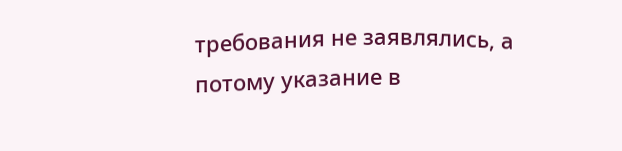требования не заявлялись, а потому указание в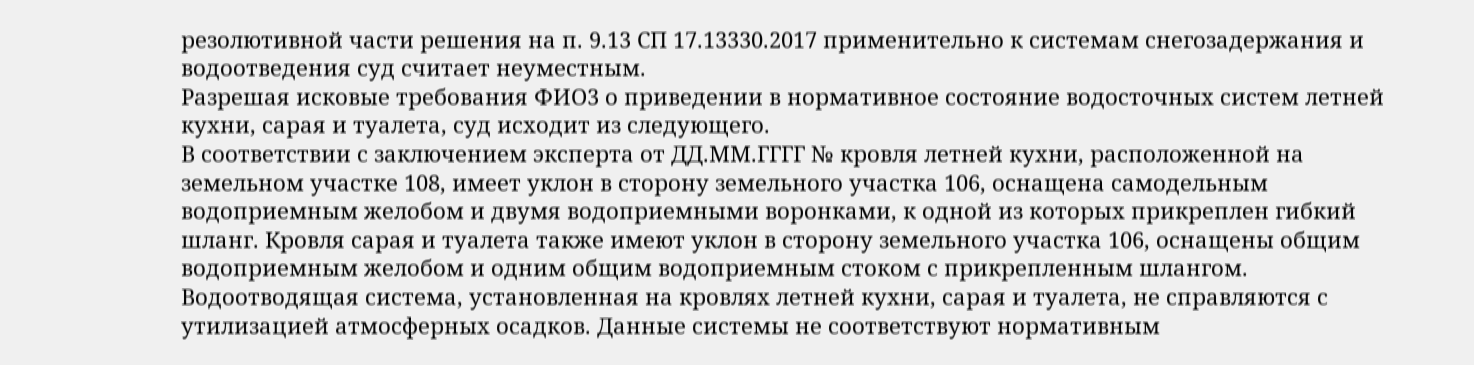резолютивной части решения на п. 9.13 СП 17.13330.2017 применительно к системам снегозадержания и водоотведения суд считает неуместным.
Разрешая исковые требования ФИО3 о приведении в нормативное состояние водосточных систем летней кухни, сарая и туалета, суд исходит из следующего.
В соответствии с заключением эксперта от ДД.ММ.ГГГГ № кровля летней кухни, расположенной на земельном участке 108, имеет уклон в сторону земельного участка 106, оснащена самодельным водоприемным желобом и двумя водоприемными воронками, к одной из которых прикреплен гибкий шланг. Кровля сарая и туалета также имеют уклон в сторону земельного участка 106, оснащены общим водоприемным желобом и одним общим водоприемным стоком с прикрепленным шлангом.
Водоотводящая система, установленная на кровлях летней кухни, сарая и туалета, не справляются с утилизацией атмосферных осадков. Данные системы не соответствуют нормативным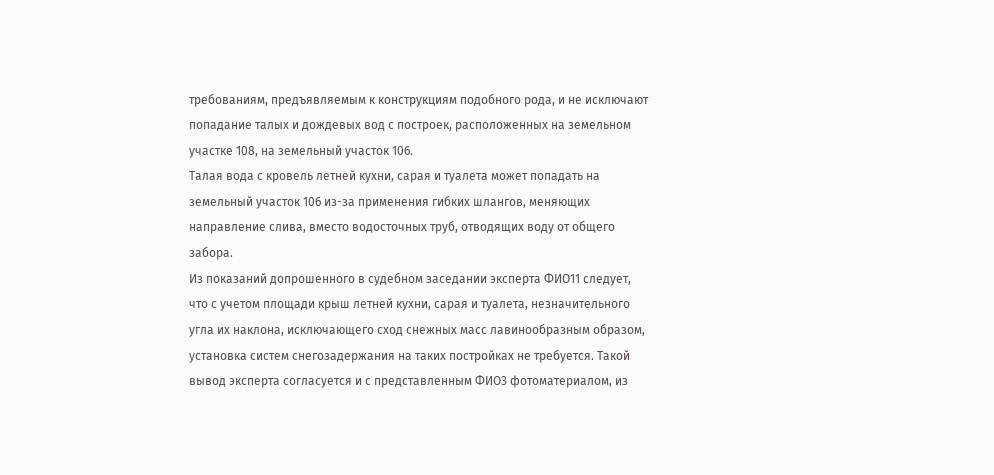требованиям, предъявляемым к конструкциям подобного рода, и не исключают попадание талых и дождевых вод с построек, расположенных на земельном участке 108, на земельный участок 106.
Талая вода с кровель летней кухни, сарая и туалета может попадать на земельный участок 106 из-за применения гибких шлангов, меняющих направление слива, вместо водосточных труб, отводящих воду от общего забора.
Из показаний допрошенного в судебном заседании эксперта ФИО11 следует, что с учетом площади крыш летней кухни, сарая и туалета, незначительного угла их наклона, исключающего сход снежных масс лавинообразным образом, установка систем снегозадержания на таких постройках не требуется. Такой вывод эксперта согласуется и с представленным ФИО3 фотоматериалом, из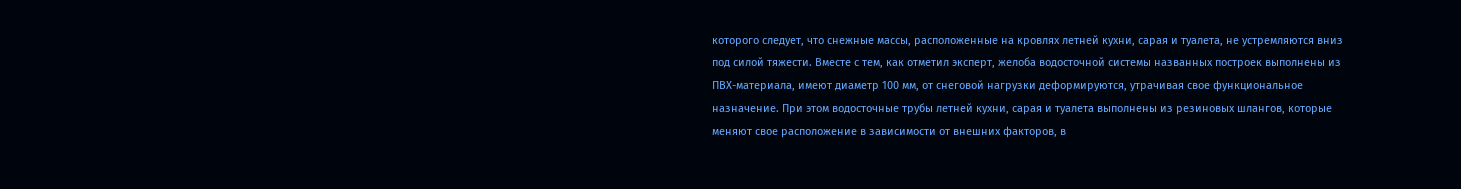которого следует, что снежные массы, расположенные на кровлях летней кухни, сарая и туалета, не устремляются вниз под силой тяжести. Вместе с тем, как отметил эксперт, желоба водосточной системы названных построек выполнены из ПВХ-материала, имеют диаметр 100 мм, от снеговой нагрузки деформируются, утрачивая свое функциональное назначение. При этом водосточные трубы летней кухни, сарая и туалета выполнены из резиновых шлангов, которые меняют свое расположение в зависимости от внешних факторов, в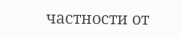частности от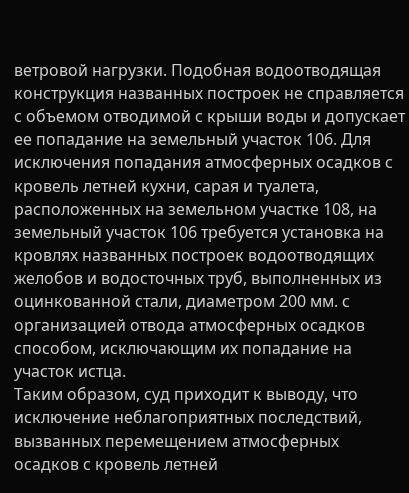ветровой нагрузки. Подобная водоотводящая конструкция названных построек не справляется с объемом отводимой с крыши воды и допускает ее попадание на земельный участок 106. Для исключения попадания атмосферных осадков с кровель летней кухни, сарая и туалета, расположенных на земельном участке 108, на земельный участок 106 требуется установка на кровлях названных построек водоотводящих желобов и водосточных труб, выполненных из оцинкованной стали, диаметром 200 мм. с организацией отвода атмосферных осадков способом, исключающим их попадание на участок истца.
Таким образом, суд приходит к выводу, что исключение неблагоприятных последствий, вызванных перемещением атмосферных осадков с кровель летней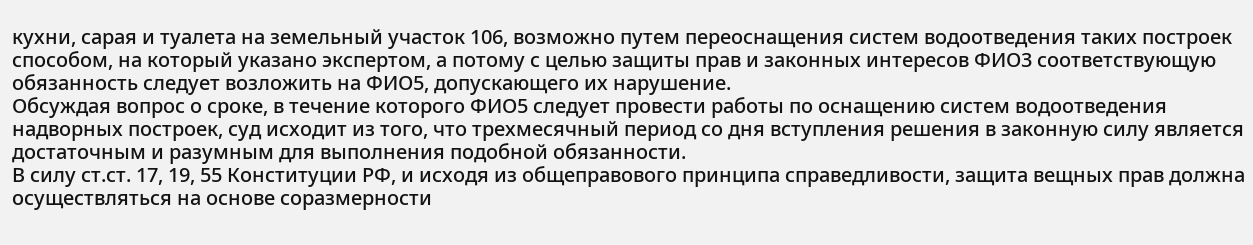кухни, сарая и туалета на земельный участок 106, возможно путем переоснащения систем водоотведения таких построек способом, на который указано экспертом, а потому с целью защиты прав и законных интересов ФИО3 соответствующую обязанность следует возложить на ФИО5, допускающего их нарушение.
Обсуждая вопрос о сроке, в течение которого ФИО5 следует провести работы по оснащению систем водоотведения надворных построек, суд исходит из того, что трехмесячный период со дня вступления решения в законную силу является достаточным и разумным для выполнения подобной обязанности.
В силу ст.ст. 17, 19, 55 Конституции РФ, и исходя из общеправового принципа справедливости, защита вещных прав должна осуществляться на основе соразмерности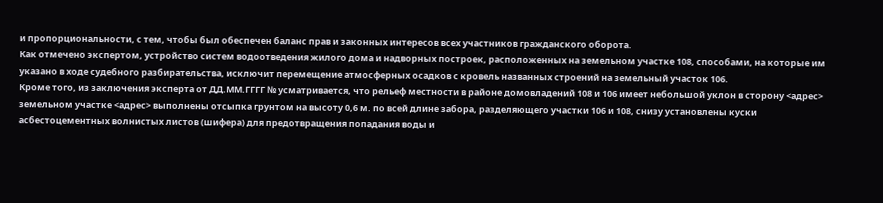и пропорциональности, с тем, чтобы был обеспечен баланс прав и законных интересов всех участников гражданского оборота.
Как отмечено экспертом, устройство систем водоотведения жилого дома и надворных построек, расположенных на земельном участке 108, способами, на которые им указано в ходе судебного разбирательства, исключит перемещение атмосферных осадков с кровель названных строений на земельный участок 106.
Кроме того, из заключения эксперта от ДД.ММ.ГГГГ № усматривается, что рельеф местности в районе домовладений 108 и 106 имеет небольшой уклон в сторону <адрес> земельном участке <адрес> выполнены отсыпка грунтом на высоту 0,6 м. по всей длине забора, разделяющего участки 106 и 108, снизу установлены куски асбестоцементных волнистых листов (шифера) для предотвращения попадания воды и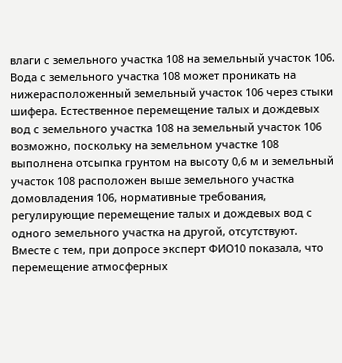влаги с земельного участка 108 на земельный участок 106. Вода с земельного участка 108 может проникать на нижерасположенный земельный участок 106 через стыки шифера. Естественное перемещение талых и дождевых вод с земельного участка 108 на земельный участок 106 возможно, поскольку на земельном участке 108 выполнена отсыпка грунтом на высоту 0,6 м и земельный участок 108 расположен выше земельного участка домовладения 106, нормативные требования, регулирующие перемещение талых и дождевых вод с одного земельного участка на другой, отсутствуют.
Вместе с тем, при допросе эксперт ФИО10 показала, что перемещение атмосферных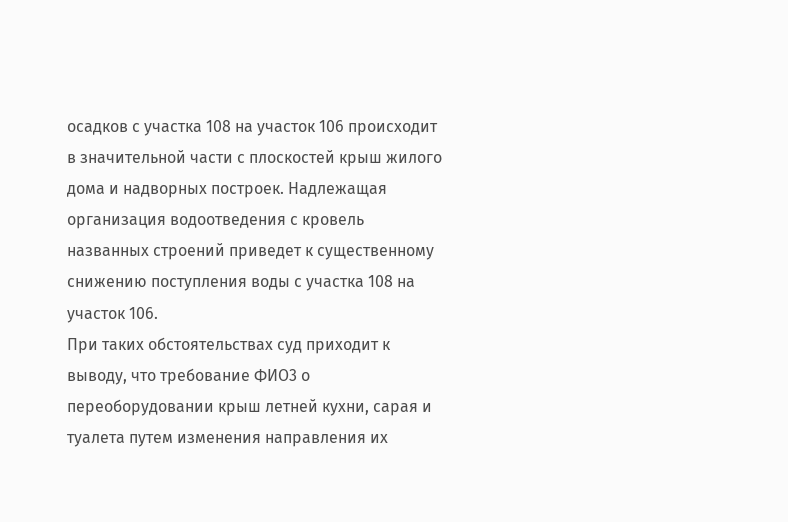осадков с участка 108 на участок 106 происходит в значительной части с плоскостей крыш жилого дома и надворных построек. Надлежащая организация водоотведения с кровель названных строений приведет к существенному снижению поступления воды с участка 108 на участок 106.
При таких обстоятельствах суд приходит к выводу, что требование ФИО3 о переоборудовании крыш летней кухни, сарая и туалета путем изменения направления их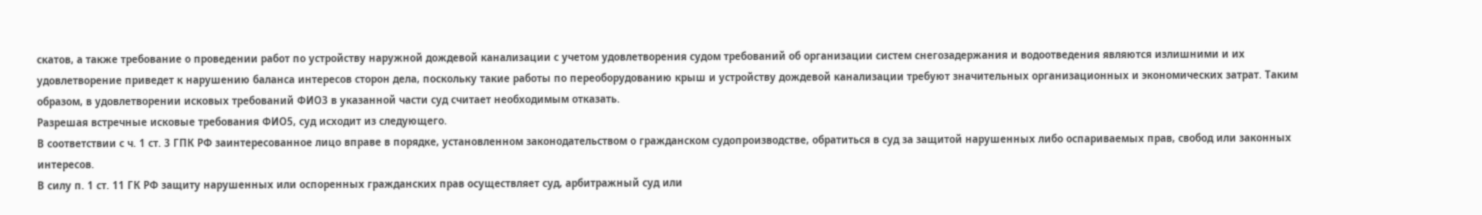скатов, а также требование о проведении работ по устройству наружной дождевой канализации с учетом удовлетворения судом требований об организации систем снегозадержания и водоотведения являются излишними и их удовлетворение приведет к нарушению баланса интересов сторон дела, поскольку такие работы по переоборудованию крыш и устройству дождевой канализации требуют значительных организационных и экономических затрат. Таким образом, в удовлетворении исковых требований ФИО3 в указанной части суд считает необходимым отказать.
Разрешая встречные исковые требования ФИО5, суд исходит из следующего.
В соответствии с ч. 1 ст. 3 ГПК РФ заинтересованное лицо вправе в порядке, установленном законодательством о гражданском судопроизводстве, обратиться в суд за защитой нарушенных либо оспариваемых прав, свобод или законных интересов.
В силу п. 1 ст. 11 ГК РФ защиту нарушенных или оспоренных гражданских прав осуществляет суд, арбитражный суд или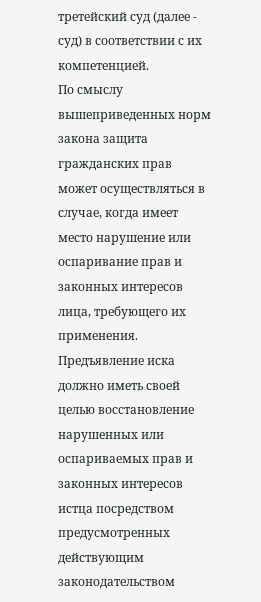третейский суд (далее - суд) в соответствии с их компетенцией.
По смыслу вышеприведенных норм закона защита гражданских прав может осуществляться в случае, когда имеет место нарушение или оспаривание прав и законных интересов лица, требующего их применения. Предъявление иска должно иметь своей целью восстановление нарушенных или оспариваемых прав и законных интересов истца посредством предусмотренных действующим законодательством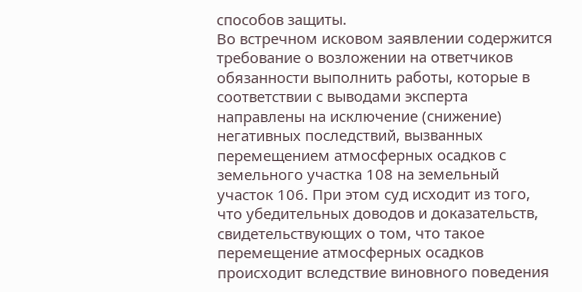способов защиты.
Во встречном исковом заявлении содержится требование о возложении на ответчиков обязанности выполнить работы, которые в соответствии с выводами эксперта направлены на исключение (снижение) негативных последствий, вызванных перемещением атмосферных осадков с земельного участка 108 на земельный участок 106. При этом суд исходит из того, что убедительных доводов и доказательств, свидетельствующих о том, что такое перемещение атмосферных осадков происходит вследствие виновного поведения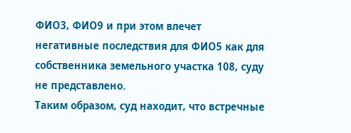ФИО3, ФИО9 и при этом влечет негативные последствия для ФИО5 как для собственника земельного участка 108, суду не представлено.
Таким образом, суд находит, что встречные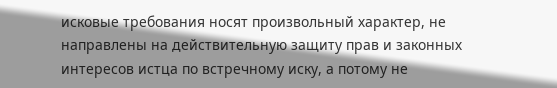исковые требования носят произвольный характер, не направлены на действительную защиту прав и законных интересов истца по встречному иску, а потому не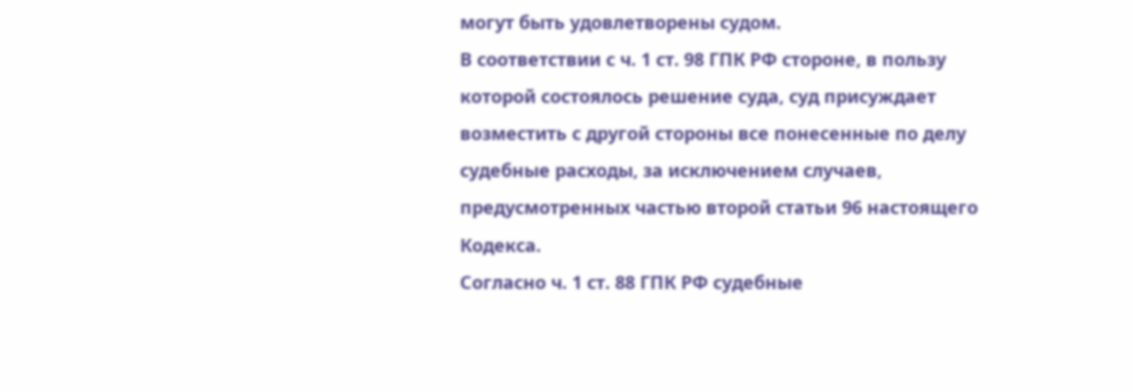могут быть удовлетворены судом.
В соответствии с ч. 1 ст. 98 ГПК РФ стороне, в пользу которой состоялось решение суда, суд присуждает возместить с другой стороны все понесенные по делу судебные расходы, за исключением случаев, предусмотренных частью второй статьи 96 настоящего Кодекса.
Согласно ч. 1 ст. 88 ГПК РФ судебные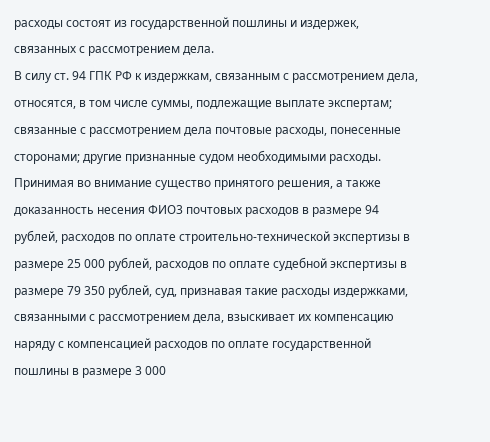расходы состоят из государственной пошлины и издержек, связанных с рассмотрением дела.
В силу ст. 94 ГПК РФ к издержкам, связанным с рассмотрением дела, относятся, в том числе суммы, подлежащие выплате экспертам; связанные с рассмотрением дела почтовые расходы, понесенные сторонами; другие признанные судом необходимыми расходы.
Принимая во внимание существо принятого решения, а также доказанность несения ФИО3 почтовых расходов в размере 94 рублей, расходов по оплате строительно-технической экспертизы в размере 25 000 рублей, расходов по оплате судебной экспертизы в размере 79 350 рублей, суд, признавая такие расходы издержками, связанными с рассмотрением дела, взыскивает их компенсацию наряду с компенсацией расходов по оплате государственной пошлины в размере 3 000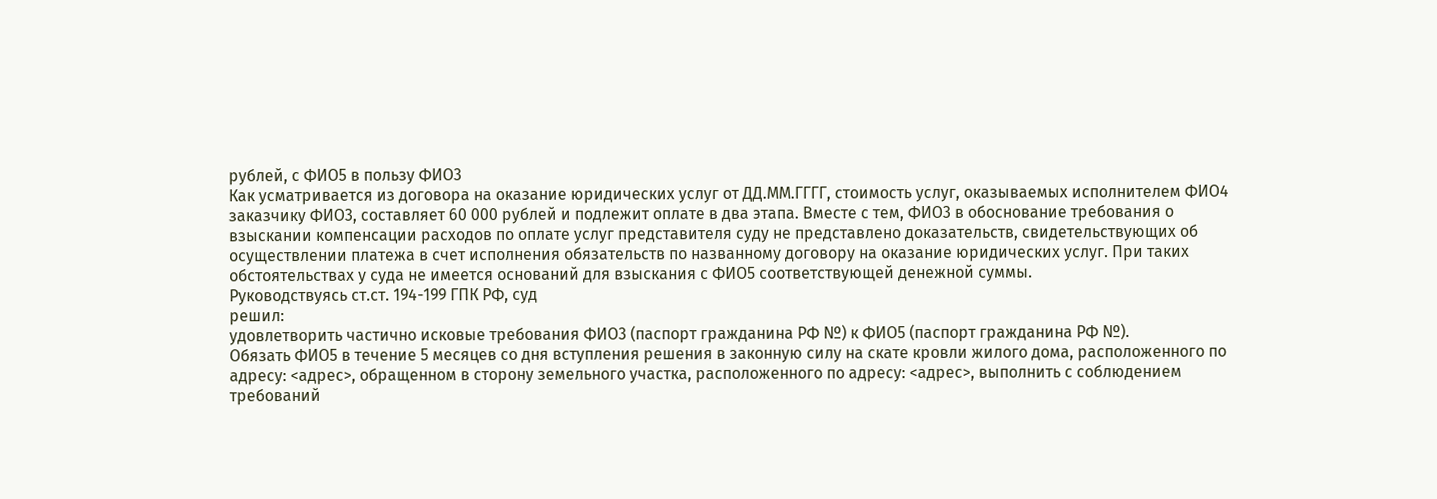рублей, с ФИО5 в пользу ФИО3
Как усматривается из договора на оказание юридических услуг от ДД.ММ.ГГГГ, стоимость услуг, оказываемых исполнителем ФИО4 заказчику ФИО3, составляет 60 000 рублей и подлежит оплате в два этапа. Вместе с тем, ФИО3 в обоснование требования о взыскании компенсации расходов по оплате услуг представителя суду не представлено доказательств, свидетельствующих об осуществлении платежа в счет исполнения обязательств по названному договору на оказание юридических услуг. При таких обстоятельствах у суда не имеется оснований для взыскания с ФИО5 соответствующей денежной суммы.
Руководствуясь ст.ст. 194-199 ГПК РФ, суд
решил:
удовлетворить частично исковые требования ФИО3 (паспорт гражданина РФ №) к ФИО5 (паспорт гражданина РФ №).
Обязать ФИО5 в течение 5 месяцев со дня вступления решения в законную силу на скате кровли жилого дома, расположенного по адресу: <адрес>, обращенном в сторону земельного участка, расположенного по адресу: <адрес>, выполнить с соблюдением требований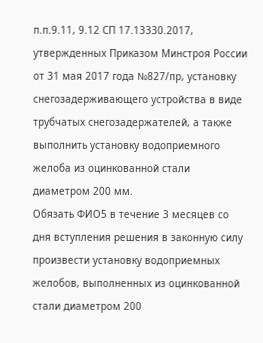п.п.9.11, 9.12 СП 17.13330.2017, утвержденных Приказом Минстроя России от 31 мая 2017 года №827/пр, установку снегозадерживающего устройства в виде трубчатых снегозадержателей, а также выполнить установку водоприемного желоба из оцинкованной стали диаметром 200 мм.
Обязать ФИО5 в течение 3 месяцев со дня вступления решения в законную силу произвести установку водоприемных желобов, выполненных из оцинкованной стали диаметром 200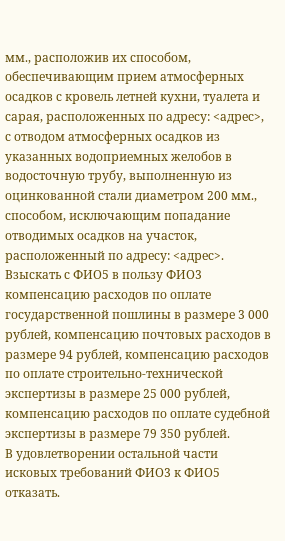мм., расположив их способом, обеспечивающим прием атмосферных осадков с кровель летней кухни, туалета и сарая, расположенных по адресу: <адрес>, с отводом атмосферных осадков из указанных водоприемных желобов в водосточную трубу, выполненную из оцинкованной стали диаметром 200 мм., способом, исключающим попадание отводимых осадков на участок, расположенный по адресу: <адрес>.
Взыскать с ФИО5 в пользу ФИО3 компенсацию расходов по оплате государственной пошлины в размере 3 000 рублей, компенсацию почтовых расходов в размере 94 рублей, компенсацию расходов по оплате строительно-технической экспертизы в размере 25 000 рублей, компенсацию расходов по оплате судебной экспертизы в размере 79 350 рублей.
В удовлетворении остальной части исковых требований ФИО3 к ФИО5 отказать.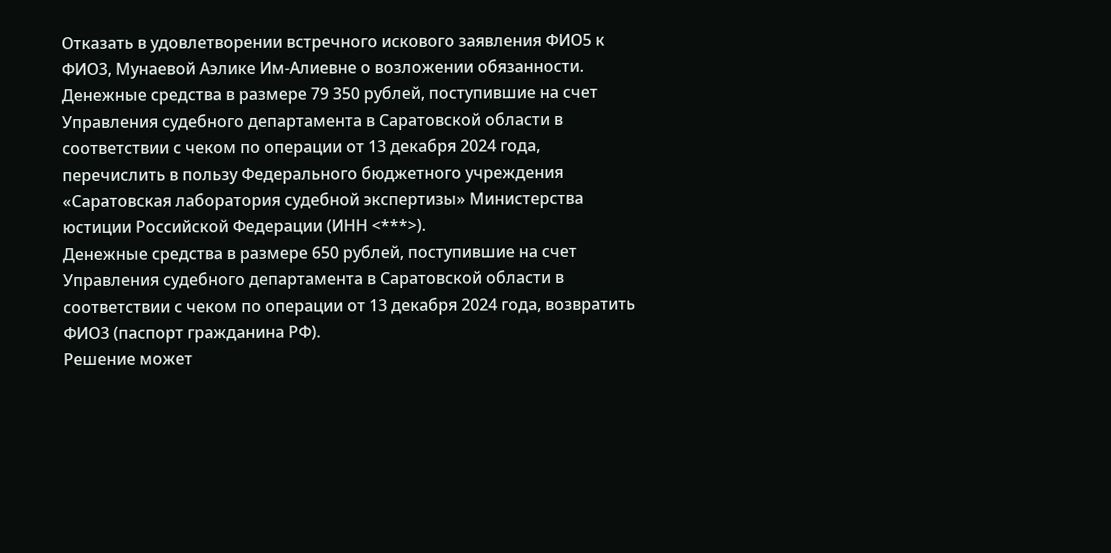Отказать в удовлетворении встречного искового заявления ФИО5 к ФИО3, Мунаевой Аэлике Им-Алиевне о возложении обязанности.
Денежные средства в размере 79 350 рублей, поступившие на счет Управления судебного департамента в Саратовской области в соответствии с чеком по операции от 13 декабря 2024 года, перечислить в пользу Федерального бюджетного учреждения «Саратовская лаборатория судебной экспертизы» Министерства юстиции Российской Федерации (ИНН <***>).
Денежные средства в размере 650 рублей, поступившие на счет Управления судебного департамента в Саратовской области в соответствии с чеком по операции от 13 декабря 2024 года, возвратить ФИО3 (паспорт гражданина РФ).
Решение может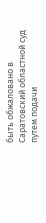быть обжаловано в Саратовский областной суд путем подачи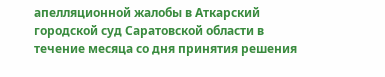апелляционной жалобы в Аткарский городской суд Саратовской области в течение месяца со дня принятия решения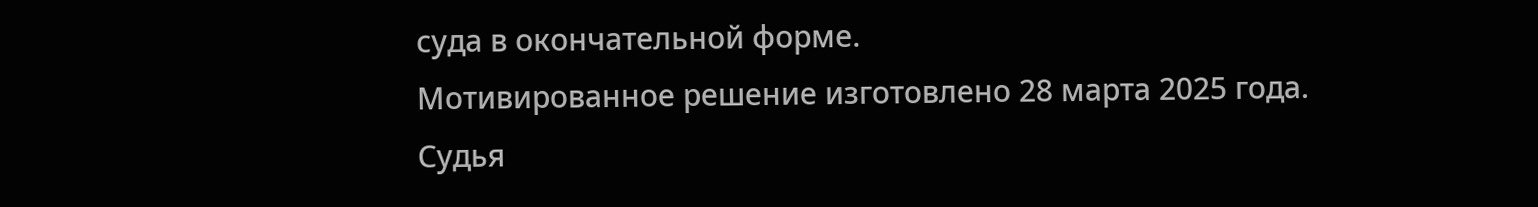суда в окончательной форме.
Мотивированное решение изготовлено 28 марта 2025 года.
Судья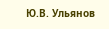Ю.В. Ульянов